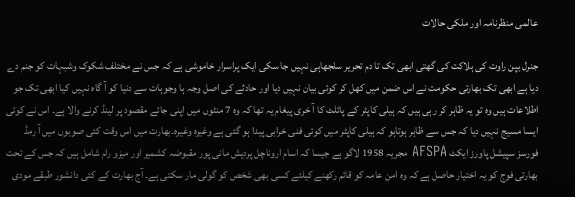عالمی منظرنامہ اور ملکی حالات

جنرل بپن راوت کی ہلاکت کی گھتی ابھی تک تا دم تحریر سلجھاہی نہیں جا سکی ایک پراسرار خاموشی ہے کہ جس نے مختلف شکوک وشبہات کو جنم دے دیا ہے ابھی تک بھارتی حکومت نے اس ضمن میں کھل کر کوئی بیان نہیں دیا اور حادثے کی اصل وجہ ہا وجوہات سے دنیا کو آ گاہ نہیں کیا ابھی تک جو اطلاعات ہیں وہ تو یہ ظاہر کر رہی ہیں کہ ہیلی کاپٹر کے پائلٹ کا آ خری پیغام یہ تھا کہ وہ 7 منٹوں میں اپنی جائے مقصود پر لینڈ کرنے والا ہے۔ اس نے کوئی ایسا مسیج نہیں دیا کہ جس سے ظاہر ہوتاہو کہ ہیلی کاپٹر میں کوئی فنی خرابی پیدا ہو گئی ہے وغیرہ وغیرہ۔بھارت میں اس وقت کئی صوبوں میں آ رمڈ فورسز سپیشل پاورز ایکٹ AFSPA مجریہ 1958 لاگو ہے جیسا کہ اسام اروناچل پردیش مانی پور مقبوضہ کشمیر اور میزو رام شامل ہیں کہ جس کے تحت بھارتی فوج کو یہ اختیار حاصل ہے کہ وہ امن عامہ کو قائم رکھنے کیلئے کسی بھی شخص کو گولی مار سکتی ہے۔ آج بھارت کے کئی دانشور طبقے مودی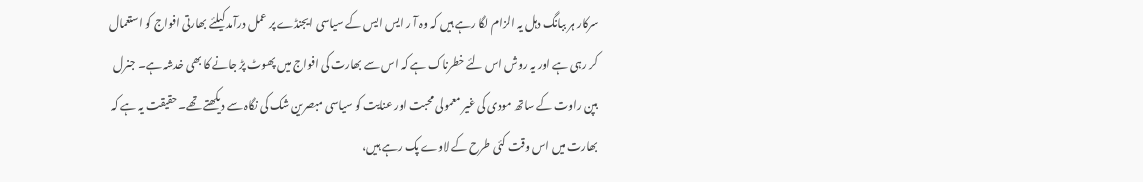سرکار ہر ببانگ دہل یہ الزام لگا رہے ہیں کہ وہ آ ر ایس ایس کے سیاسی ایجنڈے پر عمل درآمد کیلئے بھارتی افواج کو استعمال کر رہی ہے اور یہ روش اس لئے خطرناک ہے کہ اس سے بھارت کی افواج میں پھوٹ پڑ جانے کا بھی خدشہ ہے۔ جنرل بپن راوت کے ساتھ مودی کی غیر معمولی محبت اور عنایت کو سیاسی مبصرین شک کی نگاہ سے دیکھتے تھے۔حقیقت یہ ہے کہ بھارت میں اس وقت کئی طرح کے لاوے پک رہے ہیں،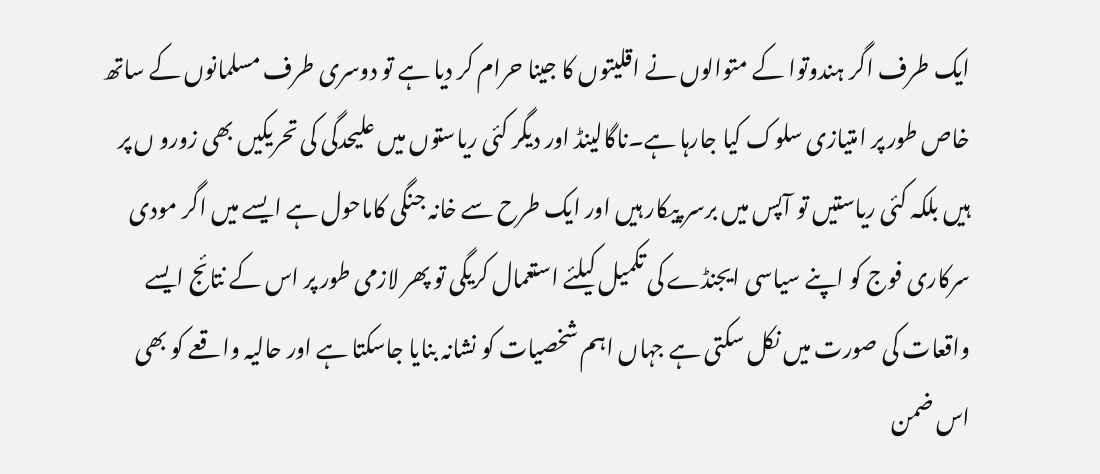ایک طرف اگر ہندوتوا کے متوالوں نے اقلیتوں کا جینا حرام کر دیا ہے تو دوسری طرف مسلمانوں کے ساتھ خاص طور پر امتیازی سلوک کیا جارہا ہے۔ناگالینڈ اور دیگر کئی ریاستوں میں علیحدگی کی تحریکیں بھی زورو ں پر ہیں بلکہ کئی ریاستیں تو آپس میں برسر پیکار ہیں اور ایک طرح سے خانہ جنگی کاماحول ہے ایسے میں اگر مودی سرکاری فوج کو اپنے سیاسی ایجنڈے کی تکمیل کیلئے استعمال کریگی تو پھر لازمی طور پر اس کے نتائج ایسے واقعات کی صورت میں نکل سکتی ہے جہاں اہم شخصیات کو نشانہ بنایا جاسکتا ہے اور حالیہ واقعے کو بھی اس ضمن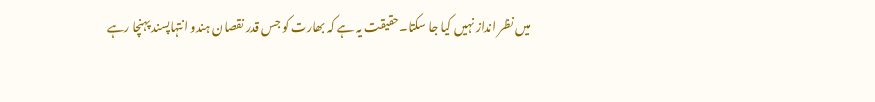میں نظر انداز نہیں کیا جا سکتا۔حقیقت یہ ہے کہ بھارت کو جس قدر نقصان ہندو انتہاپسند پہنچا رہے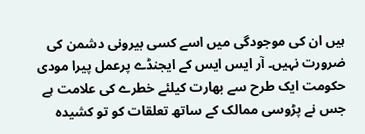ہیں ان کی موجودگی میں اسے کسی بیرونی دشمن کی ضرورت نہیں۔ آر ایس ایس کے ایجنڈے پرعمل پیرا مودی حکومت ایک طرح سے بھارت کیلئے خطرے کی علامت ہے جس نے پڑوسی ممالک کے ساتھ تعلقات کو تو کشیدہ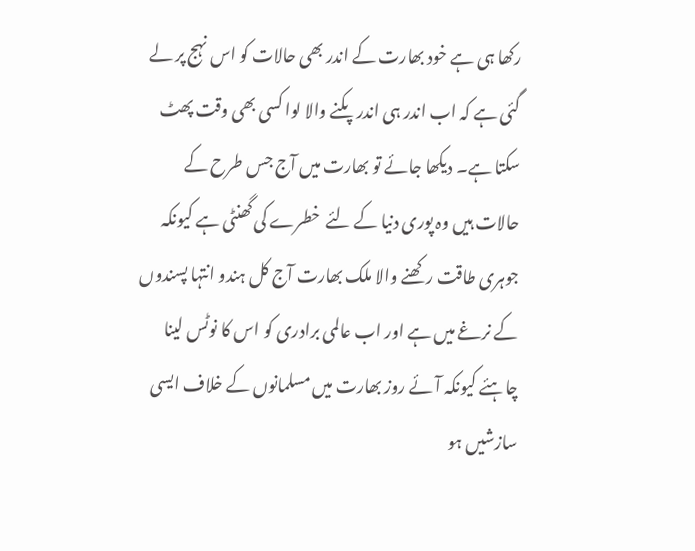رکھا ہی ہے خود بھارت کے اندر بھی حالات کو اس نہج پر لے گئی ہے کہ اب اندر ہی اندر پکنے والا لوا کسی بھی وقت پھٹ سکتا ہے۔ دیکھا جائے تو بھارت میں آج جس طرح کے حالات ہیں وہ پوری دنیا کے لئے  خطرے کی گھنٹی ہے کیونکہ جوہری طاقت رکھنے والا ملک بھارت آج کل ہندو انتہا پسندوں کے نرغے میں ہے اور اب عالمی برادری کو اس کا نوٹس لینا چاہئے کیونکہ آئے روز بھارت میں مسلمانوں کے خلاف ایسی سازشیں ہو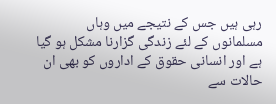رہی ہیں جس کے نتیجے میں وہاں مسلمانوں کے لئے زندگی گزارنا مشکل ہو گیا ہے اور انسانی حقوق کے اداروں کو بھی ان حالات سے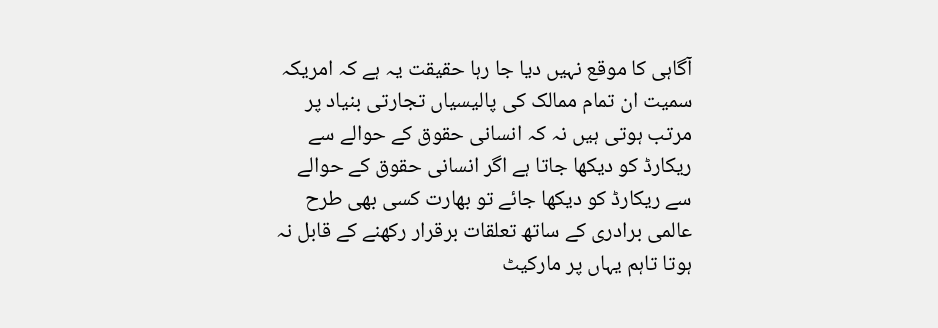آگاہی کا موقع نہیں دیا جا رہا حقیقت یہ ہے کہ امریکہ سمیت ان تمام ممالک کی پالیسیاں تجارتی بنیاد پر مرتب ہوتی ہیں نہ کہ انسانی حقوق کے حوالے سے ریکارڈ کو دیکھا جاتا ہے اگر انسانی حقوق کے حوالے سے ریکارڈ کو دیکھا جائے تو بھارت کسی بھی طرح عالمی برادری کے ساتھ تعلقات برقرار رکھنے کے قابل نہ ہوتا تاہم یہاں پر مارکیٹ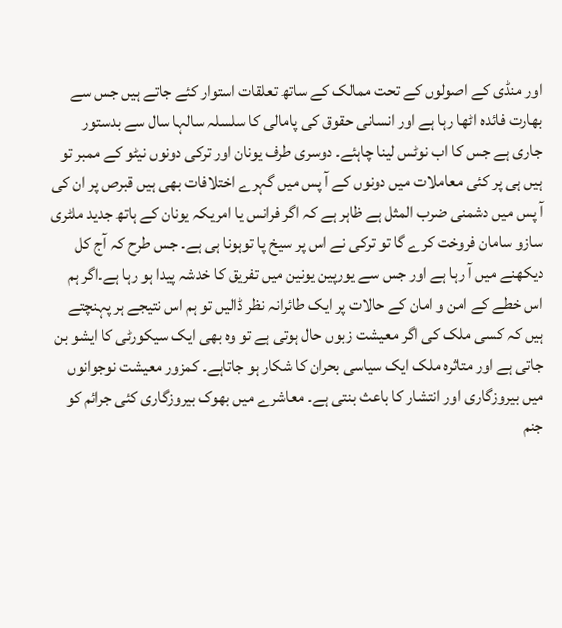اور منڈی کے اصولوں کے تحت ممالک کے ساتھ تعلقات استوار کئے جاتے ہیں جس سے  بھارت فائدہ اٹھا رہا ہے اور انسانی حقوق کی پامالی کا سلسلہ سالہا سال سے بدستور جاری ہے جس کا اب نوٹس لینا چاہئے۔ دوسری طرف یونان اور ترکی دونوں نیٹو کے ممبر تو ہیں ہی پر کئی معاملات میں دونوں کے آ پس میں گہرے اختلافات بھی ہیں قبرص پر ان کی آ پس میں دشمنی ضرب المثل ہے ظاہر ہے کہ اگر فرانس یا امریکہ یونان کے ہاتھ جدید ملٹری سازو سامان فروخت کرے گا تو ترکی نے اس پر سیخ پا توہونا ہی ہے۔ جس طرح کہ آج کل دیکھنے میں آ رہا ہے اور جس سے یورپین یونین میں تفریق کا خدشہ پیدا ہو رہا ہے۔اگر ہم اس خطے کے امن و امان کے حالات پر ایک طائرانہ نظر ڈالیں تو ہم اس نتیجے ہر پہنچتے ہیں کہ کسی ملک کی اگر معیشت زبوں حال ہوتی ہے تو وہ بھی ایک سیکورٹی کا ایشو بن جاتی ہے اور متاثرہ ملک ایک سیاسی بحران کا شکار ہو جاتاہے۔ کمزور معیشت نوجوانوں میں بیروزگاری اور انتشار کا باعث بنتی ہے۔ معاشرے میں بھوک بیروزگاری کئی جرائم کو جنم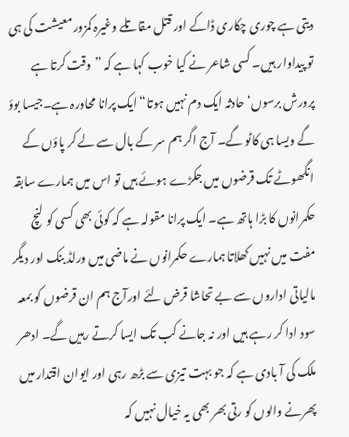دیتی ہے چوری چکاری ڈاکے اور قتل مقاتلے وغیرہ کمزور معیشت کی ہی تو پیداوار ہیں۔ کسی شاعر نے کیا خوب کہا ہے کہ ”وقت کرتا ہے پرورش برسوں‘حادثہ ایک دم نہیں ہوتا“ ایک پرانا محاورہ ہے۔جیسا بوؤ گے ویسا ہی کاٹو گے۔ آج اگر ہم سر کے بال سے لے کر پاؤں کے انگھوٹے تک قرضوں میں جکڑے ہوئے ہیں تو اس میں ہمارے سابقہ حکمرانوں کا بڑا ہاتھ ہے۔ ایک پرانا مقولہ ہے کہ کوئی بھی کسی کو لنچ مفت میں نہیں کھلاتا ہمارے حکمرانوں نے ماضی میں ورلڈ بنک اور دیگر مالیاتی اداروں سے بے تحاشا قرض لئے اورآج ہم ان قرضوں کو بمعہ سود ادا کر رہے ہیں اور نہ جانے کب تک ایسا کرتے رہیں گے۔ ادھر ملک کی آ بادی ہے کہ جو بہت تیزی سے بڑھ رہی اور ایوان اقتدار میں پھرنے والوں کو رتی بھر بھی یہ خیال نہیں کہ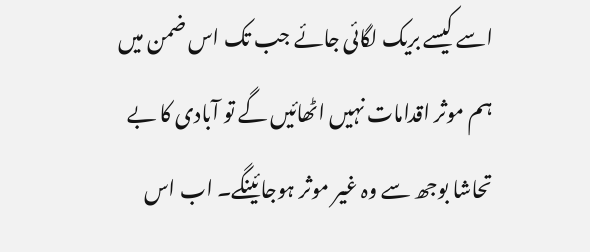اسے کیسے بریک لگائی جائے جب تک اس ضمن میں ہم موثر اقدامات نہیں اٹھائیں گے تو آبادی کا بے تحاشا بوجھ سے وہ غیر موثر ہوجائینگے۔ اب اس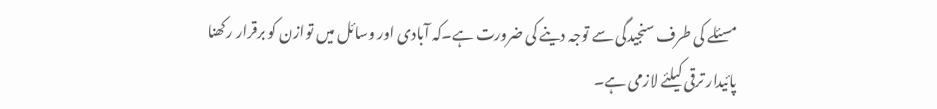مسئلے کی طرف سنجیدگی سے توجہ دینے کی ضرورت ہے۔کہ آبادی اور وسائل میں توازن کو برقرار رکھنا پائیدار ترقی کیلئے لازمی ہے۔